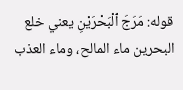قوله: مَرَجَ ٱلْبَحْرَيْنِ يعني خلع البحرين ماء المالح، وماء العذب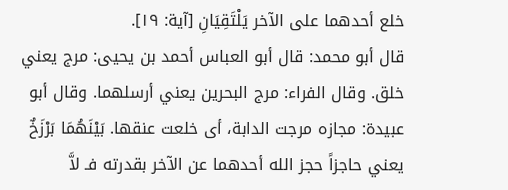خلع أحدهما على الآخر يَلْتَقِيَانِ [آية: ١٩].
قال أبو محمد: قال أبو العباس أحمد بن يحيى: مرج يعني خلق. وقال الفراء: مرج البحرين يعني أرسلهما. وقال أبو عبيدة: مجازه مرجت الدابة، أى خلعت عنقها. بَيْنَهُمَا بَرْزَخٌ يعني حاجزاً حجز الله أحدهما عن الآخر بقدرته فـ لاَّ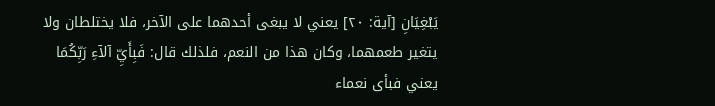يَبْغِيَانِ [آية: ٢٠] يعني لا يبغى أحدهما على الآخر، فلا يختلطان ولا يتغير طعمهما، وكان هذا من النعم، فلذلك قال: فَبِأَيِّ آلاۤءِ رَبِّكُمَا يعني فبأى نعماء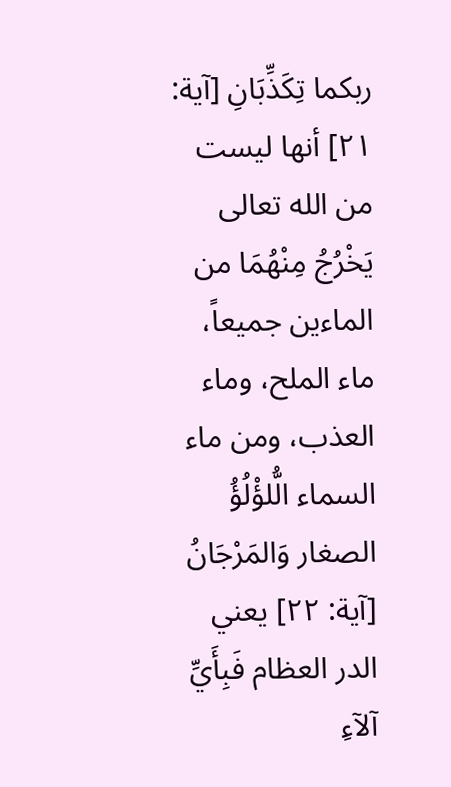ربكما تِكَذِّبَانِ [آية: ٢١] أنها ليست من الله تعالى يَخْرُجُ مِنْهُمَا من الماءين جميعاً، ماء الملح، وماء العذب، ومن ماء السماء الُّلؤْلُؤُ الصغار وَالمَرْجَانُ [آية: ٢٢] يعني الدر العظام فَبِأَيِّ آلاۤءِ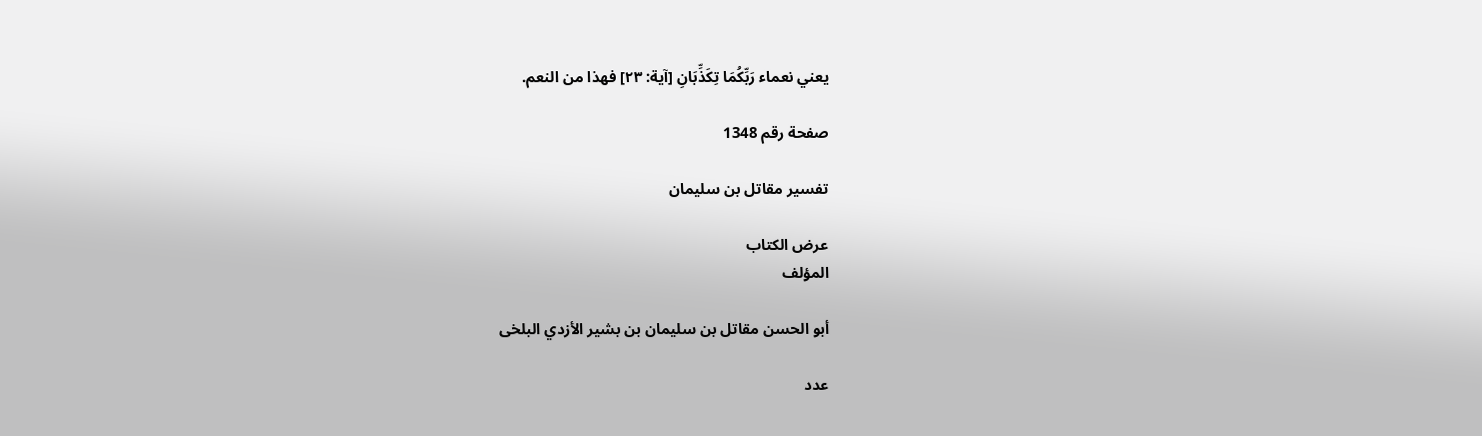يعني نعماء رَبِّكُمَا تِكَذِّبَانِ [آية: ٢٣] فهذا من النعم.

صفحة رقم 1348

تفسير مقاتل بن سليمان

عرض الكتاب
المؤلف

أبو الحسن مقاتل بن سليمان بن بشير الأزدي البلخى

عدد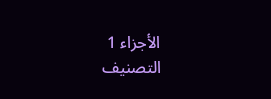الأجزاء 1
التصنيف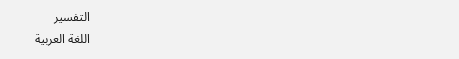التفسير
اللغة العربية